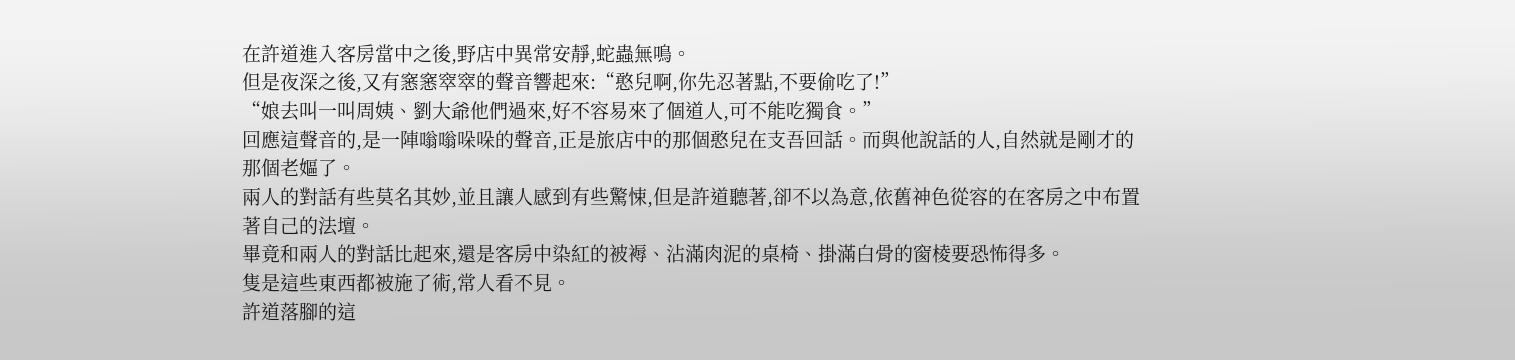在許道進入客房當中之後,野店中異常安靜,蛇蟲無鳴。
但是夜深之後,又有窸窸窣窣的聲音響起來:“憨兒啊,你先忍著點,不要偷吃了!”
“娘去叫一叫周姨、劉大爺他們過來,好不容易來了個道人,可不能吃獨食。”
回應這聲音的,是一陣嗡嗡哚哚的聲音,正是旅店中的那個憨兒在支吾回話。而與他說話的人,自然就是剛才的那個老嫗了。
兩人的對話有些莫名其妙,並且讓人感到有些驚悚,但是許道聽著,卻不以為意,依舊神色從容的在客房之中布置著自己的法壇。
畢竟和兩人的對話比起來,還是客房中染紅的被褥、沾滿肉泥的桌椅、掛滿白骨的窗棱要恐怖得多。
隻是這些東西都被施了術,常人看不見。
許道落腳的這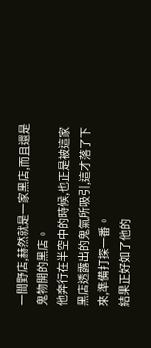一間野店,赫然就是一家黑店,而且還是鬼物開的黑店。
他奔行在半空中的時候,也正是被這家黑店透露出的鬼氣所吸引,這才落了下來,準備打探一番。
結果正好如了他的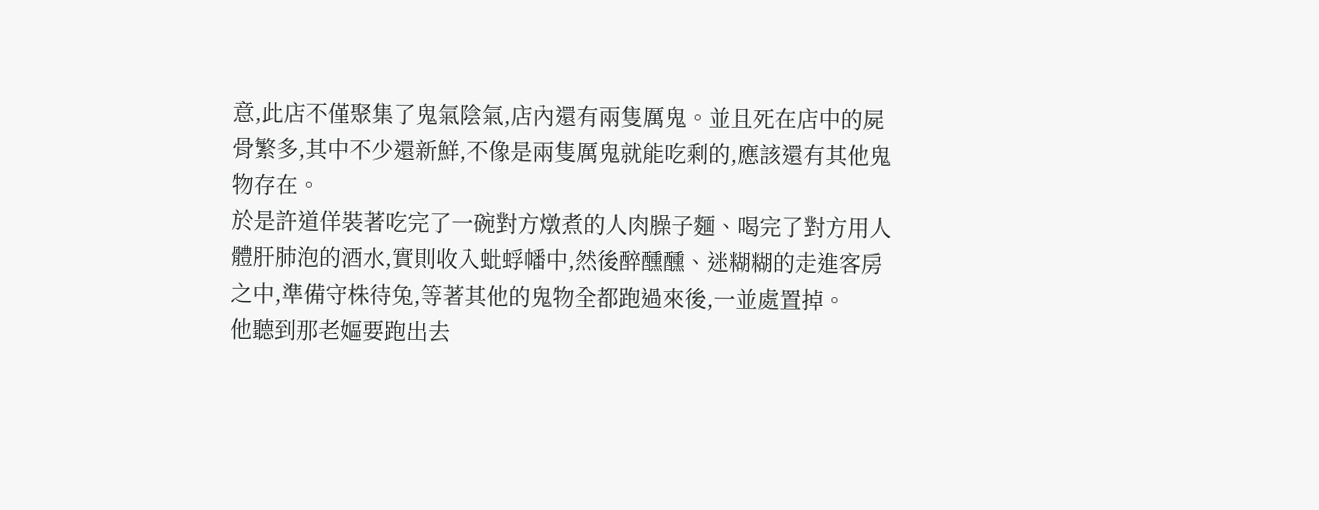意,此店不僅聚集了鬼氣陰氣,店內還有兩隻厲鬼。並且死在店中的屍骨繁多,其中不少還新鮮,不像是兩隻厲鬼就能吃剩的,應該還有其他鬼物存在。
於是許道佯裝著吃完了一碗對方燉煮的人肉臊子麵、喝完了對方用人體肝肺泡的酒水,實則收入蚍蜉幡中,然後醉醺醺、迷糊糊的走進客房之中,準備守株待兔,等著其他的鬼物全都跑過來後,一並處置掉。
他聽到那老嫗要跑出去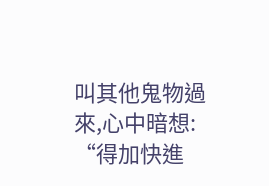叫其他鬼物過來,心中暗想:
“得加快進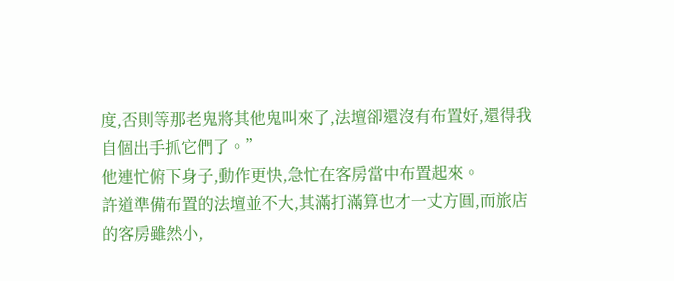度,否則等那老鬼將其他鬼叫來了,法壇卻還沒有布置好,還得我自個出手抓它們了。”
他連忙俯下身子,動作更快,急忙在客房當中布置起來。
許道準備布置的法壇並不大,其滿打滿算也才一丈方圓,而旅店的客房雖然小,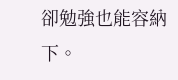卻勉強也能容納下。